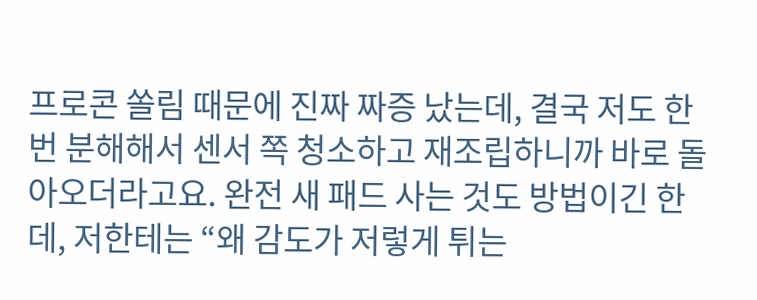프로콘 쏠림 때문에 진짜 짜증 났는데, 결국 저도 한 번 분해해서 센서 쪽 청소하고 재조립하니까 바로 돌아오더라고요. 완전 새 패드 사는 것도 방법이긴 한데, 저한테는 “왜 감도가 저렇게 튀는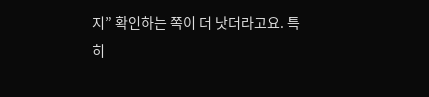지” 확인하는 쪽이 더 낫더라고요. 특히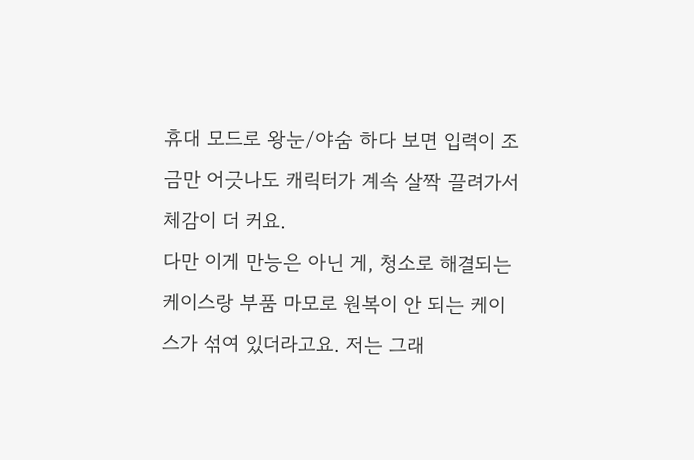휴대 모드로 왕눈/야숨 하다 보면 입력이 조금만 어긋나도 캐릭터가 계속 살짝 끌려가서 체감이 더 커요.
다만 이게 만능은 아닌 게, 청소로 해결되는 케이스랑 부품 마모로 원복이 안 되는 케이스가 섞여 있더라고요. 저는 그래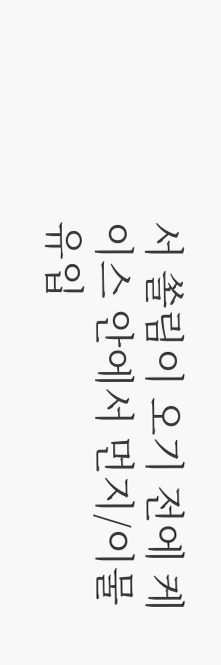서 쏠림이 오기 전에 케이스 안에서 먼지/이물 유입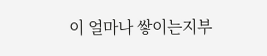이 얼마나 쌓이는지부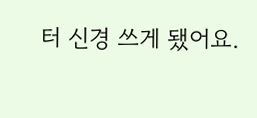터 신경 쓰게 됐어요.